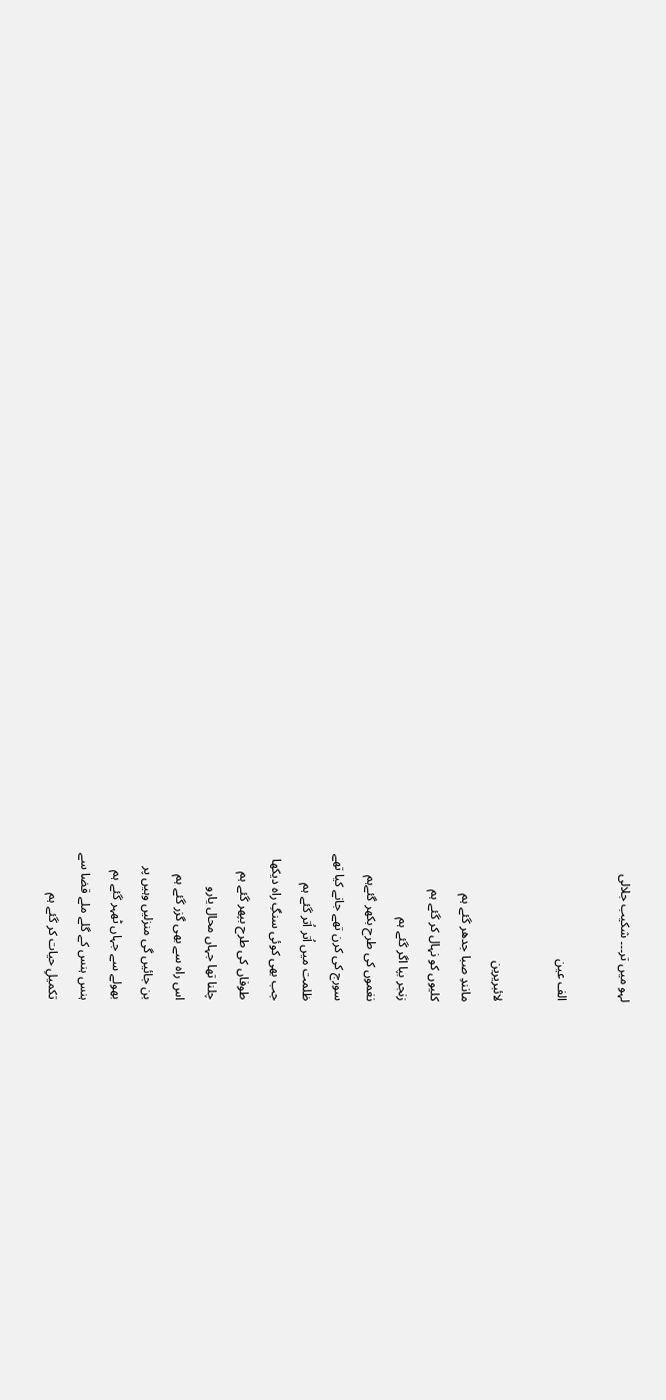لہو میں تر۔۔۔ شکیب جلالی

الف عین

لائبریرین
مانندِ صبا جدھر گئے ہم
کلیوں کو نہال کر گئے ہم
زنجر بپا اگر گئے ہم
نغموں کی طرح بکھر گئےہم
سورج کی کرن تھے جانے کیا تھے
ظلمت میں اُتر اُتر گئے ہم
جب بھی کوئی سنگِ راہ دیکھا
طوفاں کی طرح بپھر گئے ہم
چلنا تھا جہاں محال یارو
اس راہ سے بھی گزر گئے ہم
بن جائیں گی منزلیں وہیں پر
بھولے سے جہاں ٹھہر گئے ہم
ہنس ہنس کے گلے ملے قضا سے
تکمیلِ حیات کر گئے ہم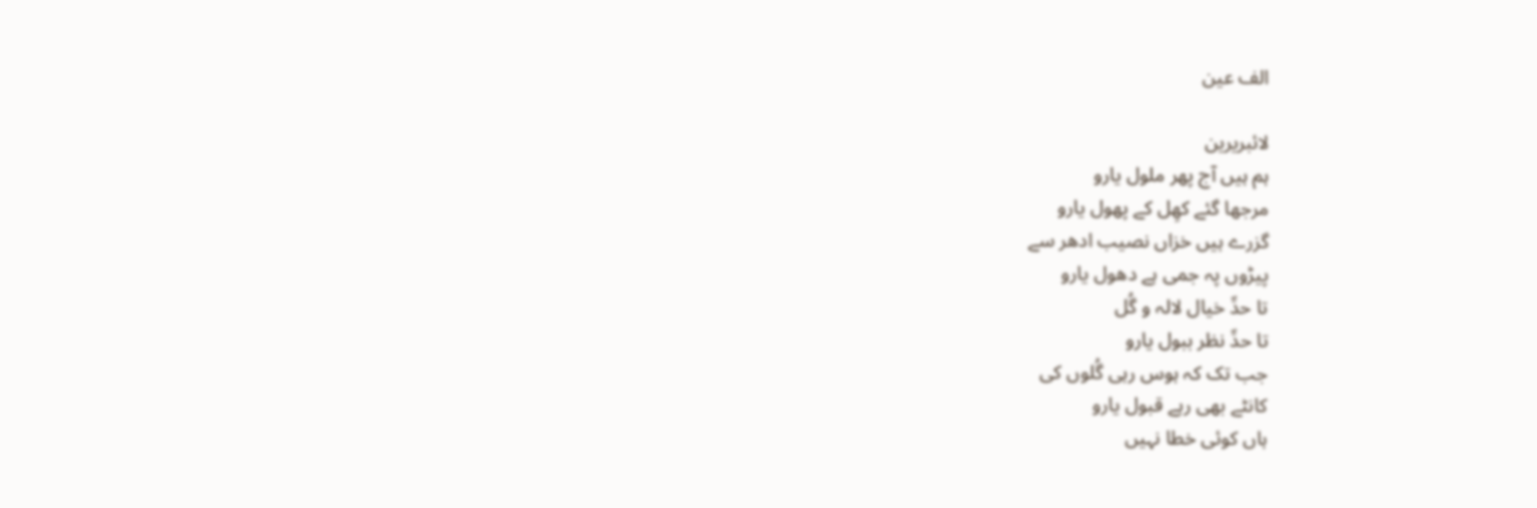الف عین

لائبریرین
ہم ہیں آج پھر ملول یارو
مرجھا گئے کھِل کے پھول یارو
گزرے ہیں خزاں نصیب ادھر سے
پیڑوں پہ جمی ہے دھول یارو
تا حدِّ خیال لالہ و گُل
تا حدِّ نظر ببول یارو
جب تک کہ ہوس رہی گُلوں کی
کانٹے بھی رہے قبول یارو
ہاں کوئی خطا نہیں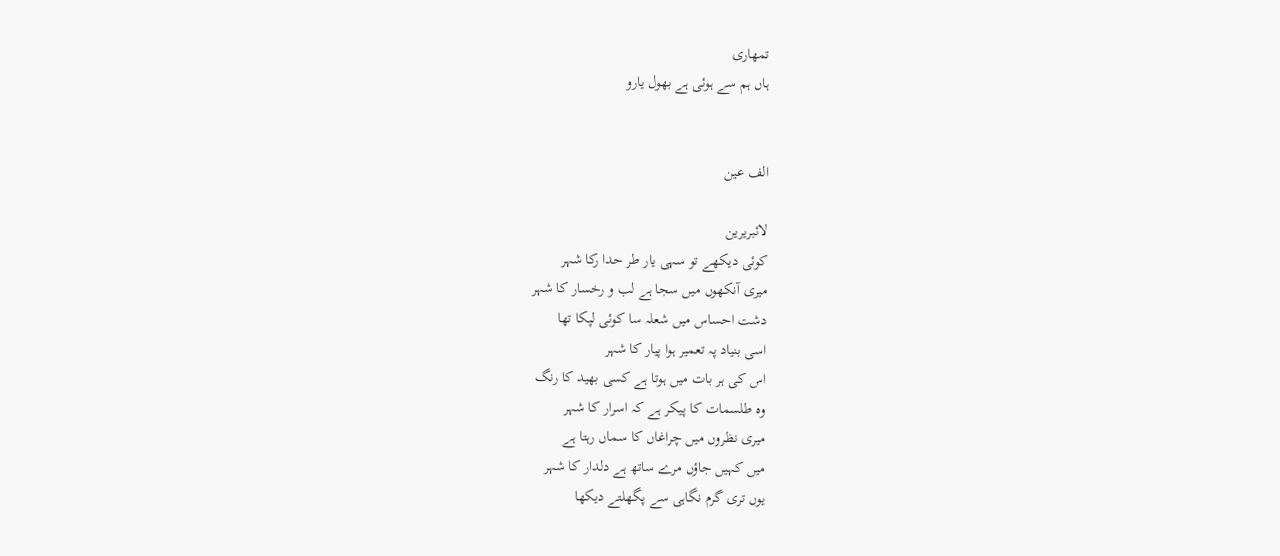تمھاری
ہاں ہم سے ہوئی ہے بھول یارو


الف عین

لائبریرین
کوئی دیکھے تو سہی یار طر حدا رکا شہر
میری آنکھوں میں سجا ہے لب و رخسار کا شہر
دشت احساس میں شعلہ سا کوئی لپکا تھا
اسی بنیاد پہ تعمیر ہوا پیار کا شہر
اس کی ہر بات میں ہوتا ہے کسی بھید کا رنگ
وہ طلسمات کا پیکر ہے کہ اسرار کا شہر
میری نظروں میں چراغاں کا سماں رہتا ہے
میں کہیں جاؤں مرے ساتھ ہے دلدار کا شہر
یوں تری گرم نگاہی سے پگھلتے دیکھا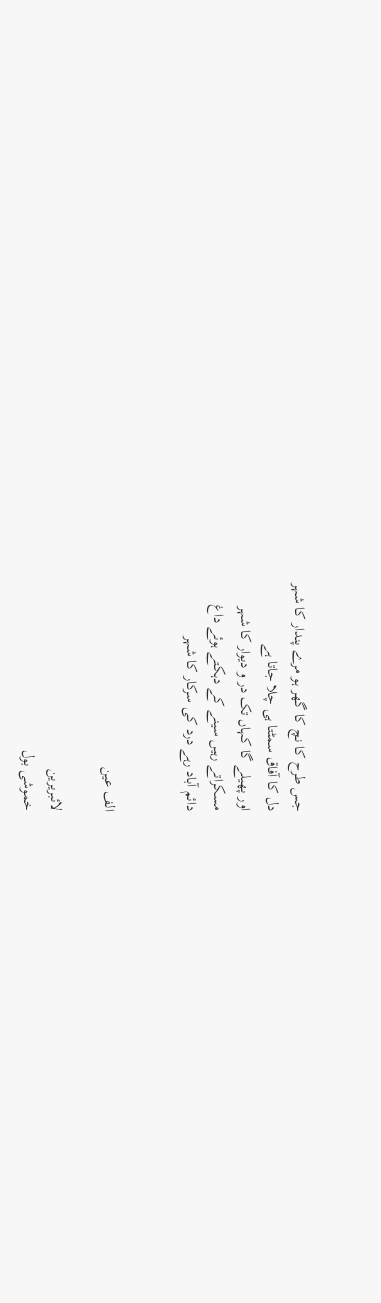جس طرح کا نچ کا گھر ہو مرے پندار کا شہر
دل کا آفاق سمٹتا ہی چلا جاتا ہے
اور پھیلے گا کہاں تک در و دیوار کا شہر
مسکراتے رہیں سینے کے دہکتے ہوئے داغ
دائم آباد رہے درد کی سرکار کا شہر


الف عین

لائبریرین
خموشی بول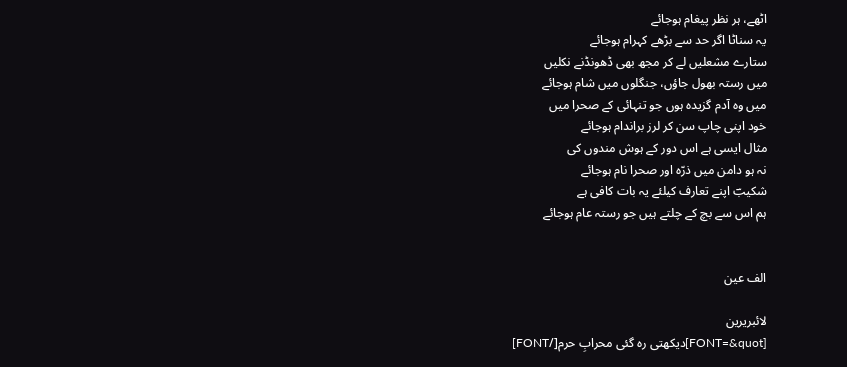اٹھے، ہر نظر پیغام ہوجائے
یہ سناٹا اگر حد سے بڑھے کہرام ہوجائے
ستارے مشعلیں لے کر مجھ بھی ڈھونڈنے نکلیں
میں رستہ بھول جاؤں، جنگلوں میں شام ہوجائے
میں وہ آدم گزیدہ ہوں جو تنہائی کے صحرا میں
خود اپنی چاپ سن کر لرز براندام ہوجائے
مثال ایسی ہے اس دور کے ہوش مندوں کی
نہ ہو دامن میں ذرّہ اور صحرا نام ہوجائے
شکیبؔ اپنے تعارف کیلئے یہ بات کافی ہے
ہم اس سے بچ کے چلتے ہیں جو رستہ عام ہوجائے


الف عین

لائبریرین
[FONT=&quot]دیکھتی رہ گئی محرابِ حرم[/FONT]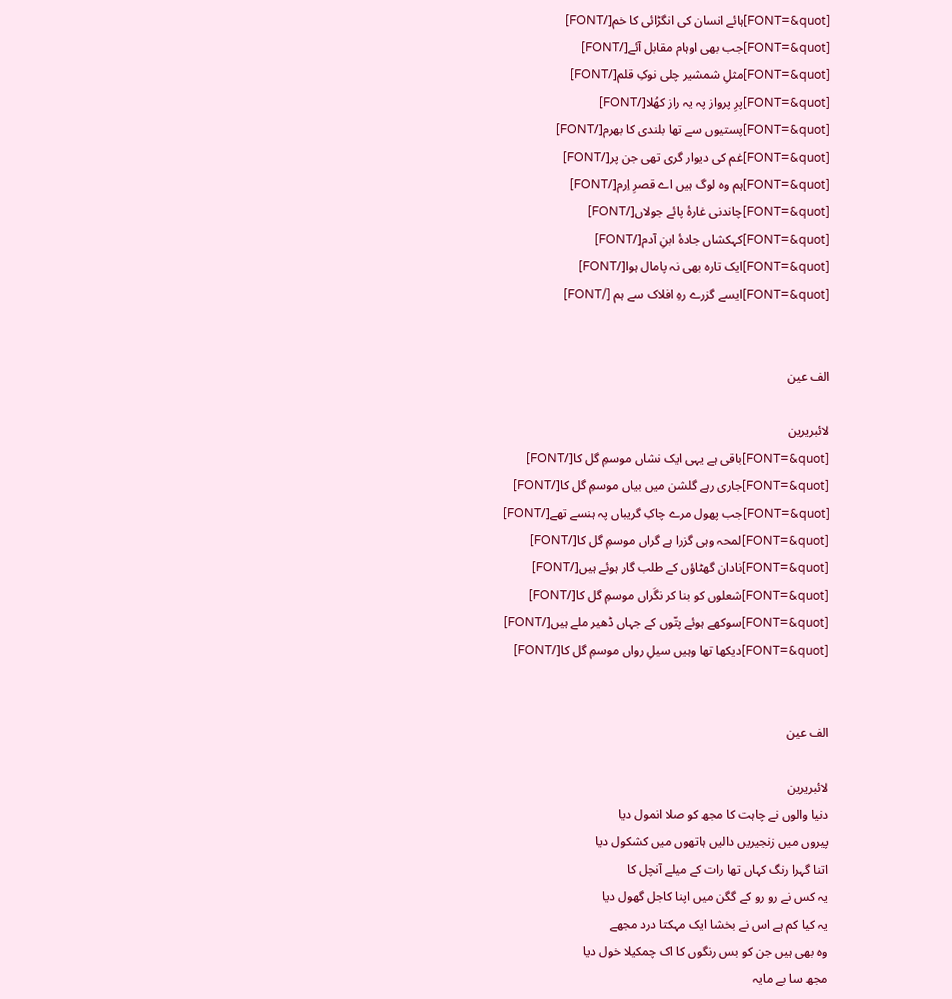[FONT=&quot]ہائے انسان کی انگڑائی کا خم[/FONT]
[FONT=&quot]جب بھی اوہام مقابل آئے[/FONT]
[FONT=&quot]مثلِ شمشیر چلی نوکِ قلم[/FONT]
[FONT=&quot]پرِ پرواز پہ یہ راز کھُلا[/FONT]
[FONT=&quot]پستیوں سے تھا بلندی کا بھرم[/FONT]
[FONT=&quot]غم کی دیوار گری تھی جن پر[/FONT]
[FONT=&quot]ہم وہ لوگ ہیں اے قصرِ اِرم[/FONT]
[FONT=&quot]چاندنی غارۂ پائے جولاں[/FONT]
[FONT=&quot]کہکشاں جادۂ ابنِ آدم[/FONT]
[FONT=&quot]ایک تارہ بھی نہ پامال ہوا[/FONT]
[FONT=&quot]ایسے گزرے رہِ افلاک سے ہم [/FONT]


الف عین

لائبریرین
[FONT=&quot]باقی ہے یہی ایک نشاں موسمِ گل کا[/FONT]
[FONT=&quot]جاری رہے گلشن میں بیاں موسمِ گل کا[/FONT]
[FONT=&quot]جب پھول مرے چاکِ گریباں پہ ہنسے تھے[/FONT]
[FONT=&quot]لمحہ وہی گزرا ہے گراں موسمِ گل کا[/FONT]
[FONT=&quot]نادان گھٹاؤں کے طلب گار ہوئے ہیں[/FONT]
[FONT=&quot]شعلوں کو بنا کر نگَراں موسمِ گل کا[/FONT]
[FONT=&quot]سوکھے ہوئے پتّوں کے جہاں ڈھیر ملے ہیں[/FONT]
[FONT=&quot]دیکھا تھا وہیں سیلِ رواں موسمِ گل کا[/FONT]


الف عین

لائبریرین
دنیا والوں نے چاہت کا مجھ کو صلا انمول دیا
پیروں میں زنجیریں دالیں ہاتھوں میں کشکول دیا
اتنا گہرا رنگ کہاں تھا رات کے میلے آنچل کا
یہ کس نے رو رو کے گگن میں اپنا کاجل گھول دیا
یہ کیا کم ہے اس نے بخشا ایک مہکتا درد مجھے
وہ بھی ہیں جن کو بس رنگوں کا اک چمکیلا خول دیا
مجھ سا بے مایہ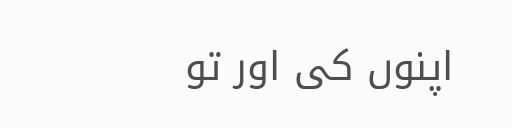اپنوں کی اور تو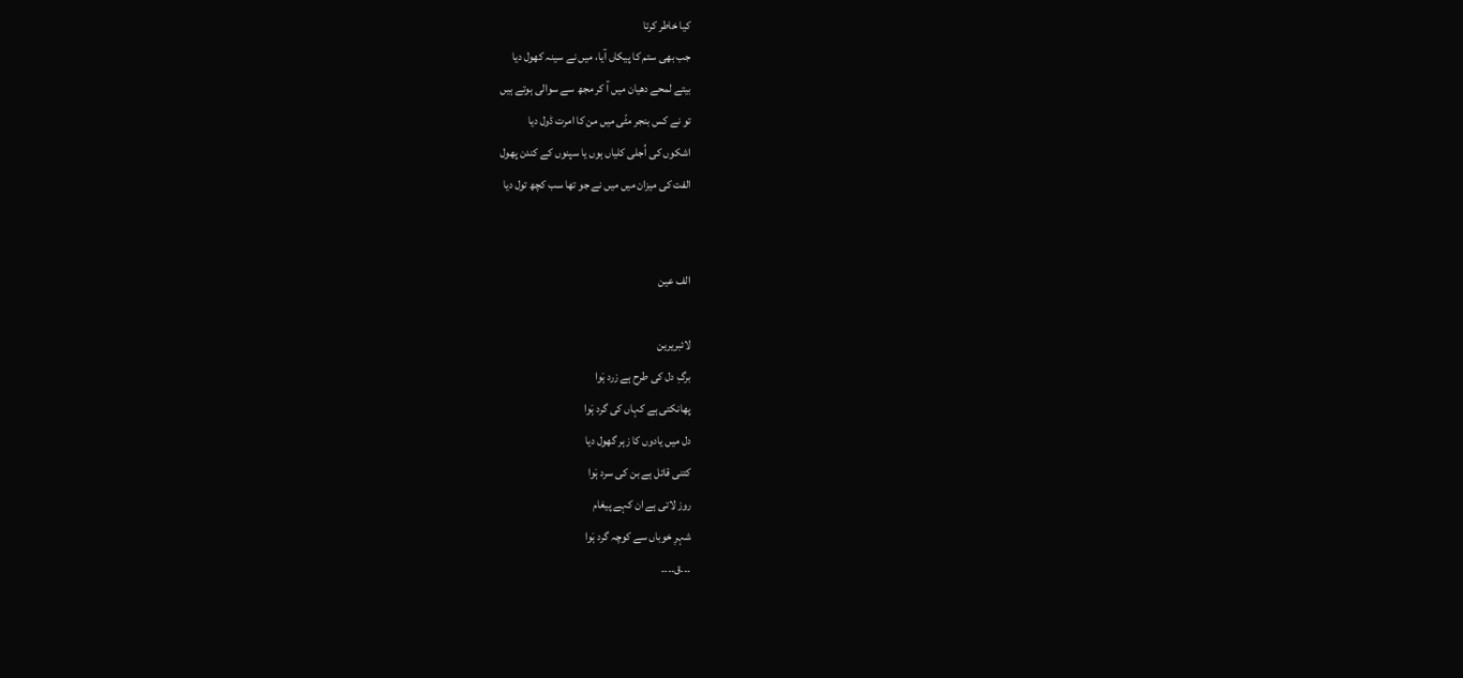کیا خاطر کرتا
جب بھی ستم کا پیکاں آیا، میں نے سینہ کھول دیا
بیتے لمحے دھیان میں آ کر مجھ سے سوالی ہوتے ہیں
تو نے کس بنجر مٹّی میں من کا امرت ڈول دیا
اشکوں کی اُجلی کلیاں ہوں یا سپنوں کے کندن پھول
الفت کی میزان میں میں نے جو تھا سب کچھ تول دیا


الف عین

لائبریرین
برگِ دل کی طرح ہے زرد ہَوا
پھانکتی ہے کہاں کی گرد ہَوا
دل میں یادوں کا زہر گھول دیا
کتنی قاتل ہے بن کی سرد ہَوا
روز لاتی ہے ان کہے پیغام
شہرِ خوباں سے کوچہ گرد ہَوا
۔۔۔ق۔۔۔۔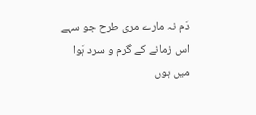دَم نہ مارے مری طرح جو سہے
اس زمانے کے گرم و سرد ہَوا
میں ہوں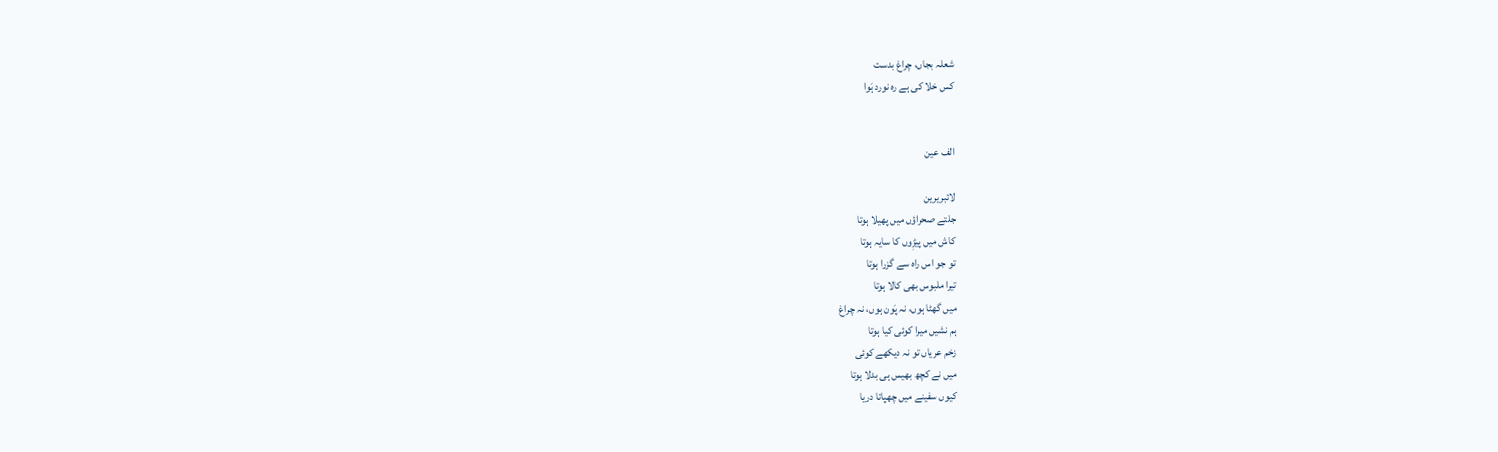شعلہ بجاں، چراغ بدست
کس خلا کی ہے رہ نورد ہَوا


الف عین

لائبریرین
جلتے صحراؤں میں پھیلا ہوتا
کاش میں پیڑٖوں کا سایہ ہوتا
تو جو اس راہ سے گزرا ہوتا
تیرا ملبوس بھی کالا ہوتا
میں گھٹا ہوں، نہ پَون ہوں، نہ چراغ
ہم نشیں میرا کوئی کیا ہوتا
زخم عریاں تو نہ دیکھے کوئی
میں نے کچھ بھیس ہی بدلا ہوتا
کیوں سفینے میں چھپاتا دریا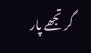گر تجھے پار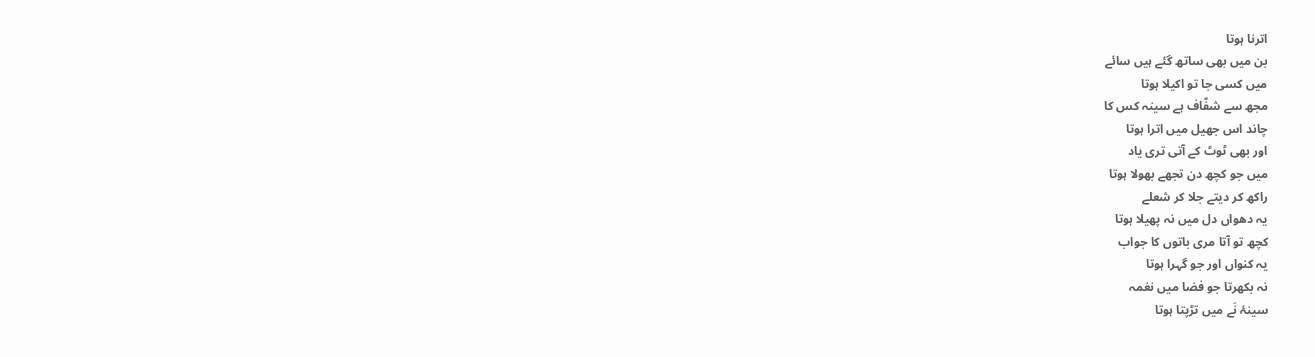اترنا ہوتا
بن میں بھی ساتھ گئے ہیں سائے
میں کسی جا تو اکیلا ہوتا
مجھ سے شفّاف ہے سینہ کس کا
چاند اس جھیل میں اترا ہوتا
اور بھی ٹوٹ کے آتی تری یاد
میں جو کچھ دن تجھے بھولا ہوتا
راکھ کر دیتے جلا کر شعلے
یہ دھواں دل میں نہ پھیلا ہوتا
کچھ تو آتا مری باتوں کا جواب
یہ کنواں اور جو گہرا ہوتا
نہ بکھرتا جو فضا میں نغمہ
سینۂ نَے میں تڑپتا ہوتا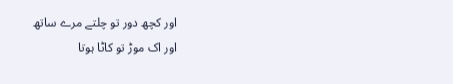اور کچھ دور تو چلتے مرے ساتھ
اور اک موڑ تو کاٹا ہوتا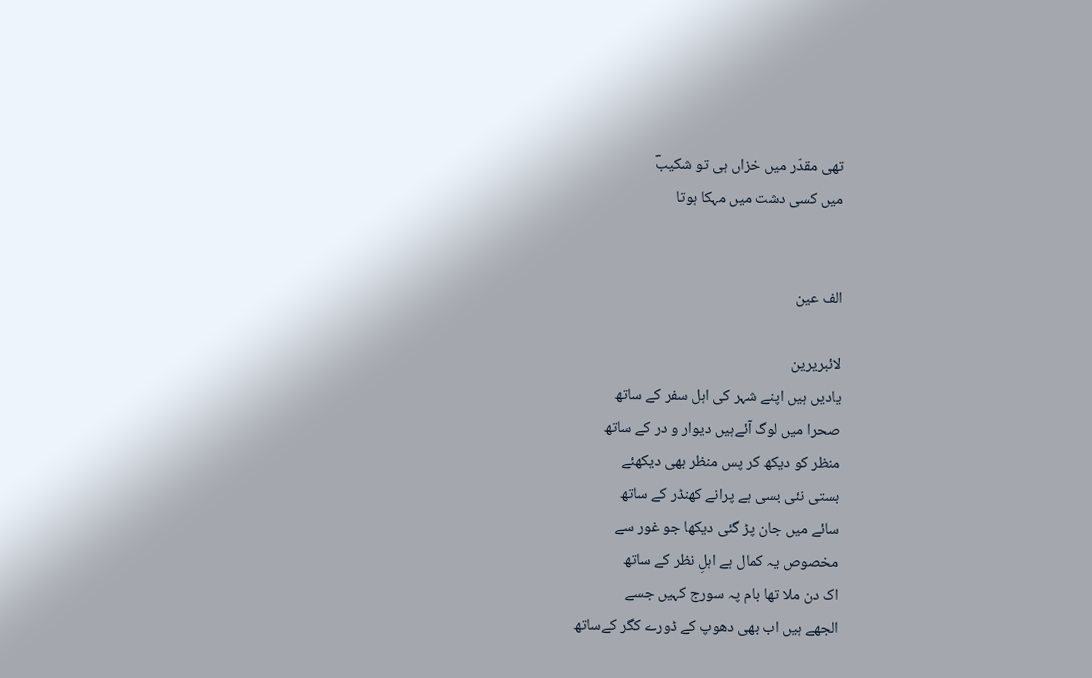تھی مقدّر میں خزاں ہی تو شکیبؔ
میں کسی دشت میں مہکا ہوتا


الف عین

لائبریرین
یادیں ہیں اپنے شہر کی اہل سفر کے ساتھ
صحرا میں لوگ آئےہیں دیوار و در کے ساتھ
منظر کو دیکھ کر پس منظر بھی دیکھئے
بستی نئی بسی ہے پرانے کھنڈر کے ساتھ
سائے میں جان پڑ گئی دیکھا جو غور سے
مخصوص یہ کمال ہے اہلِ نظر کے ساتھ
اک دن ملا تھا بام پہ سورج کہیں جسے
الجھے ہیں اب بھی دھوپ کے ڈورے کگر کےساتھ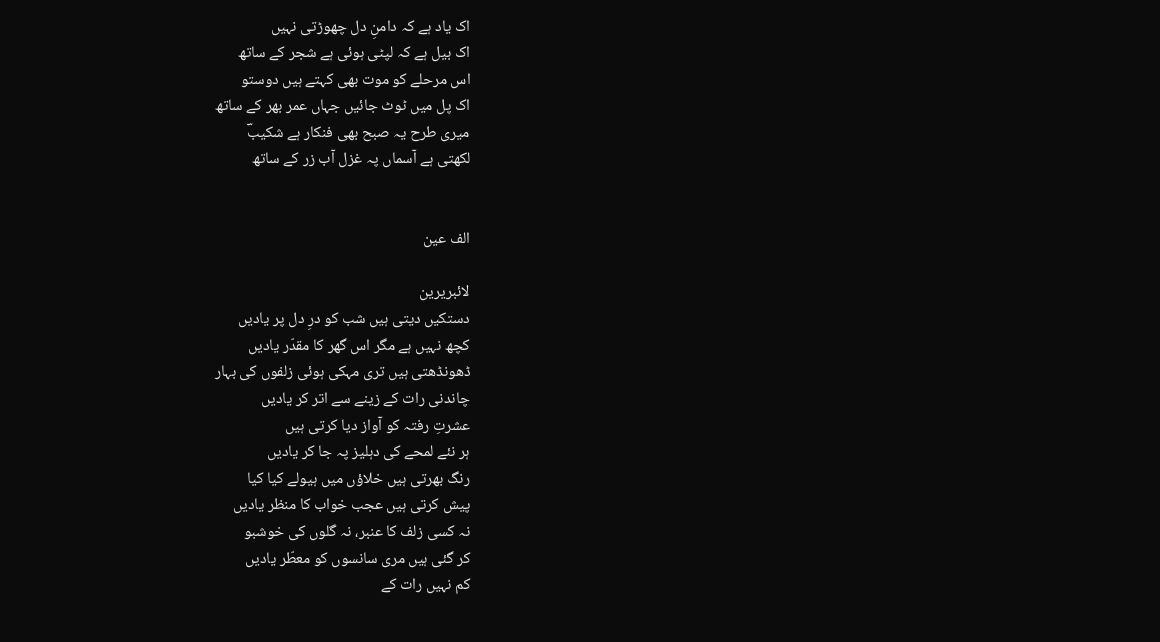اک یاد ہے کہ دامنِ دل چھوڑتی نہیں
اک بیل ہے کہ لپٹی ہوئی ہے شجر کے ساتھ
اس مرحلے کو موت بھی کہتے ہیں دوستو
اک پل میں ٹوٹ جائیں جہاں عمر بھر کے ساتھ
میری طرح یہ صبح بھی فنکار ہے شکیبؔ
لکھتی ہے آسماں پہ غزل آب زر کے ساتھ


الف عین

لائبریرین
دستکیں دیتی ہیں شب کو درِ دل پر یادیں
کچھ نہیں ہے مگر اس گھر کا مقدّر یادیں
ڈھونڈھتی ہیں تری مہکی ہوئی زلفوں کی بہار
چاندنی رات کے زینے سے اتر کر یادیں
عشرتِ رفتہ کو آواز دیا کرتی ہیں
ہر نئے لمحے کی دہلیز پہ جا کر یادیں
رنگ بھرتی ہیں خلاؤں میں ہیولے کیا کیا
پیش کرتی ہیں عجب خواب کا منظر یادیں
نہ کسی زلف کا عنبر، نہ گلوں کی خوشبو
کر گئی ہیں مری سانسوں کو معطّر یادیں
کم نہیں رات کے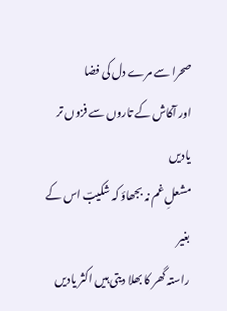صحرا سے مرے دل کی فضا
اور آکاش کے تاروں سے فزوں تر یادیں
مشعلِ غم نہ بجھاؤ کہ شکیبؔ اس کے بغیر
راستہ گھر کا بھلا دیتی ہیں اکثر یادیں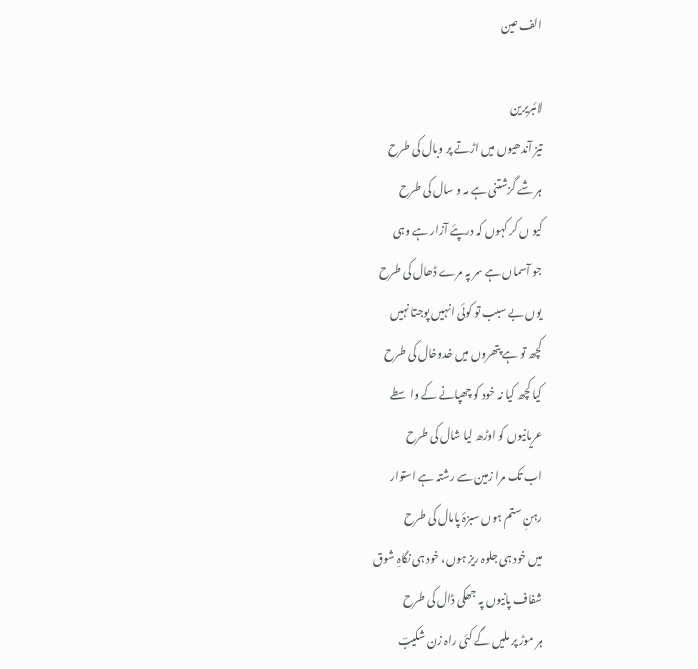الف عین

لائبریرین
تیز آندھیوں میں اڑتے پر وبال کی طرح
ہر شے گزشتنی ہے مہ و سال کی طرح
کیو ں کر کہوں کہ درپئے آزار ہے وہی
جو آسماں ہے سر پہ مرے ڈھال کی طرح
یوں بے سبب تو کوئی انہیں پوجتا نہیں
کچھ تو ہے پتھروں میں خدوخال کی طرح
کیا کچھ کیا نہ خود کو چھپانے کے واسطے
عریانیوں کو اوڑھ لیا شال کی طرح
اب تک مرا زمین سے رشتہ ہے استوار
رہنِ ستم ہوں سبزۂ پامال کی طرح
میں خود ہی جلوہ ریز ہوں، خود ہی نگاہِ شوق
شفاف پانیوں پہ جھکی ڈال کی طرح
ہر موڑ پر ملیں گے کئی راہ زن شکیبؔ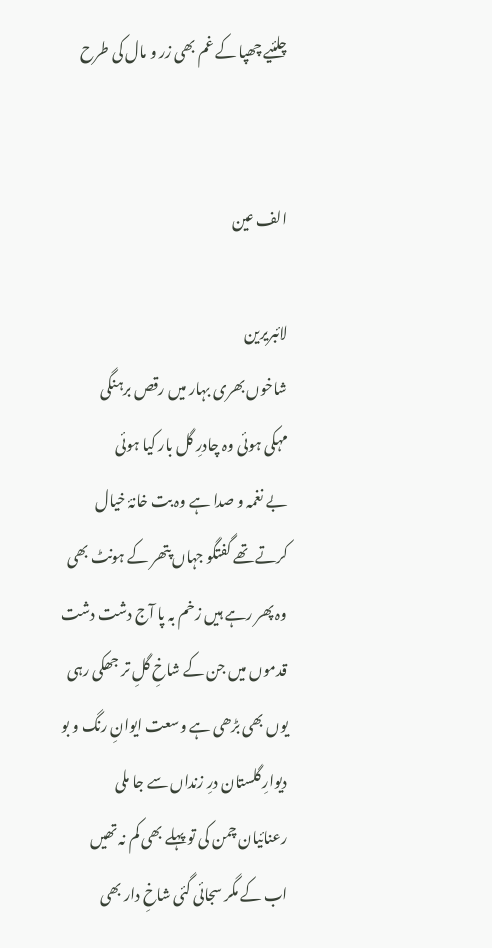چلئیے چھپا کے غم بھی زر و مال کی طرح


الف عین

لائبریرین
شاخوں بھری بہار میں رقص برہنگی
مہکی ہوئی وہ چادرِ گل بار کیا ہوئی
بے نغمہ و صدا ہے وہ بت خانۂ خیال
کرتے تھے گفتگو جہاں پتھر کے ہونٹ بھی
وہ پھر رہے ہیں زخم بہ پا آج دشت دشت
قدموں میں جن کے شاخِ گلِ تر جھکی رہی
یوں بھی بڑھی ہے وسعت ایوانِ رنگ و بو
دیوارِ گلستان درِ زنداں سے جا ملی
رعنائیان چمن کی تو پہلے بھی کم نہ تھیں
اب کے مگر سجائی گئی شاخِ دار بھی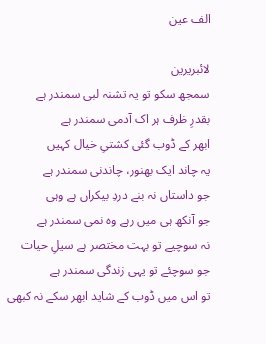الف عین

لائبریرین
سمجھ سکو تو یہ تشنہ لبی سمندر ہے
بقدرِ ظرف ہر اک آدمی سمندر ہے
ابھر کے ڈوب گئی کشتیِ خیال کہیں
یہ چاند ایک بھنور، چاندنی سمندر ہے
جو داستاں نہ بنے دردِ بیکراں ہے وہی
جو آنکھ ہی میں رہے وہ نمی سمندر ہے
نہ سوچیے تو بہت مختصر ہے سیلِ حیات
جو سوچئے تو یہی زندگی سمندر ہے
تو اس میں ڈوب کے شاید ابھر سکے نہ کبھی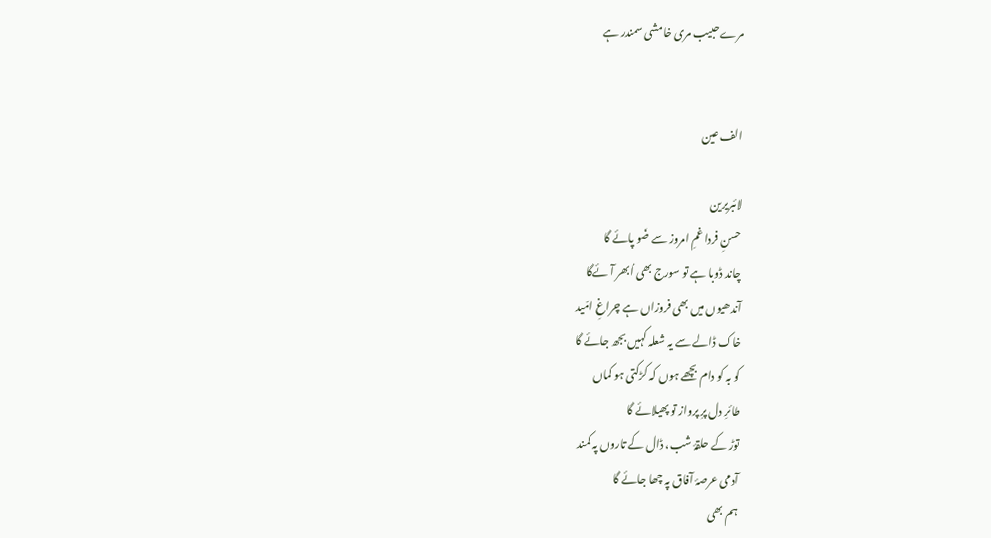مرے حبیب مری خامشی سمندر ہے


الف عین

لائبریرین
حسنِ فردا غمِ امروز سے ضَو پائے گا
چاند ڈوبا ہے تو سورج بھی اُبھر آئےگا
آندھیوں میں بھی فروزاں ہے چراغِ امّید
خاک ڈالے سے یہ شعلہ کہیں بجھ جائے گا
کو بہ کو دام بچھے ہوں کہ کڑکتی ہو کماں
طائرِ دل پرِ پرواز تو پھیلائے گا
توڑ کے حلقۂ شب، ڈال کے تاروں پہ کمند
آدمی عرصۂ آفاق پہ چھا جائے گا
ہم بھی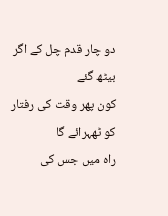دو چار قدم چل کے اگر بیٹھ گئے
کون پھر وقت کی رفتار کو ٹھہرائے گا
راہ میں جس کی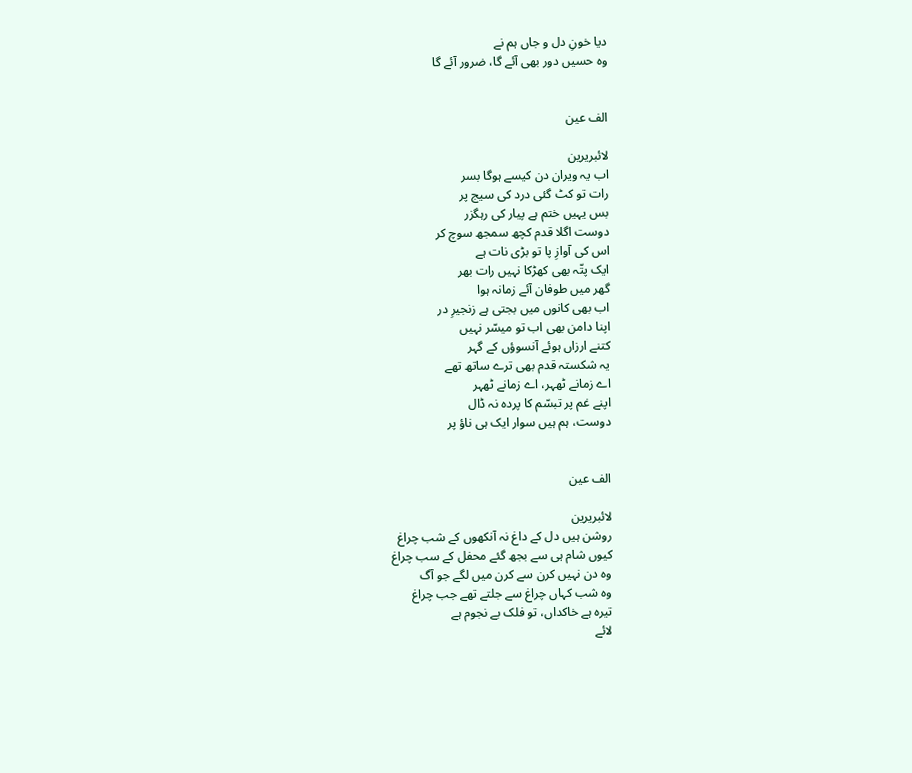دیا خونِ دل و جاں ہم نے
وہ حسیں دور بھی آئے گا، ضرور آئے گا


الف عین

لائبریرین
اب یہ ویران دن کیسے ہوگا بسر
رات تو کٹ گئی درد کی سیج پر
بس یہیں ختم ہے پیار کی رہگزر
دوست اگلا قدم کچھ سمجھ سوچ کر
اس کی آوازِ پا تو بڑی نات ہے
ایک پتّہ بھی کھڑکا نہیں رات بھر
گھر میں طوفان آئے زمانہ ہوا
اب بھی کانوں میں بجتی ہے زنجیرِ در
اپنا دامن بھی اب تو میسّر نہیں
کتنے ارزاں ہوئے آنسوؤں کے گہر
یہ شکستہ قدم بھی ترے ساتھ تھے
اے زمانے ٹھہر، اے زمانے ٹھہر
اپنے غم پر تبسّم کا پردہ نہ ڈال
دوست، ہم ہیں سوار ایک ہی ناؤ پر


الف عین

لائبریرین
روشن ہیں دل کے داغ نہ آنکھوں کے شب چراغ
کیوں شام ہی سے بجھ گئے محفل کے سب چراغ
وہ دن نہیں کرن سے کرن میں لگے جو آگ
وہ شب کہاں چراغ سے جلتے تھے جب چراغ
تیرہ ہے خاکداں، تو فلک بے نجوم ہے
لائے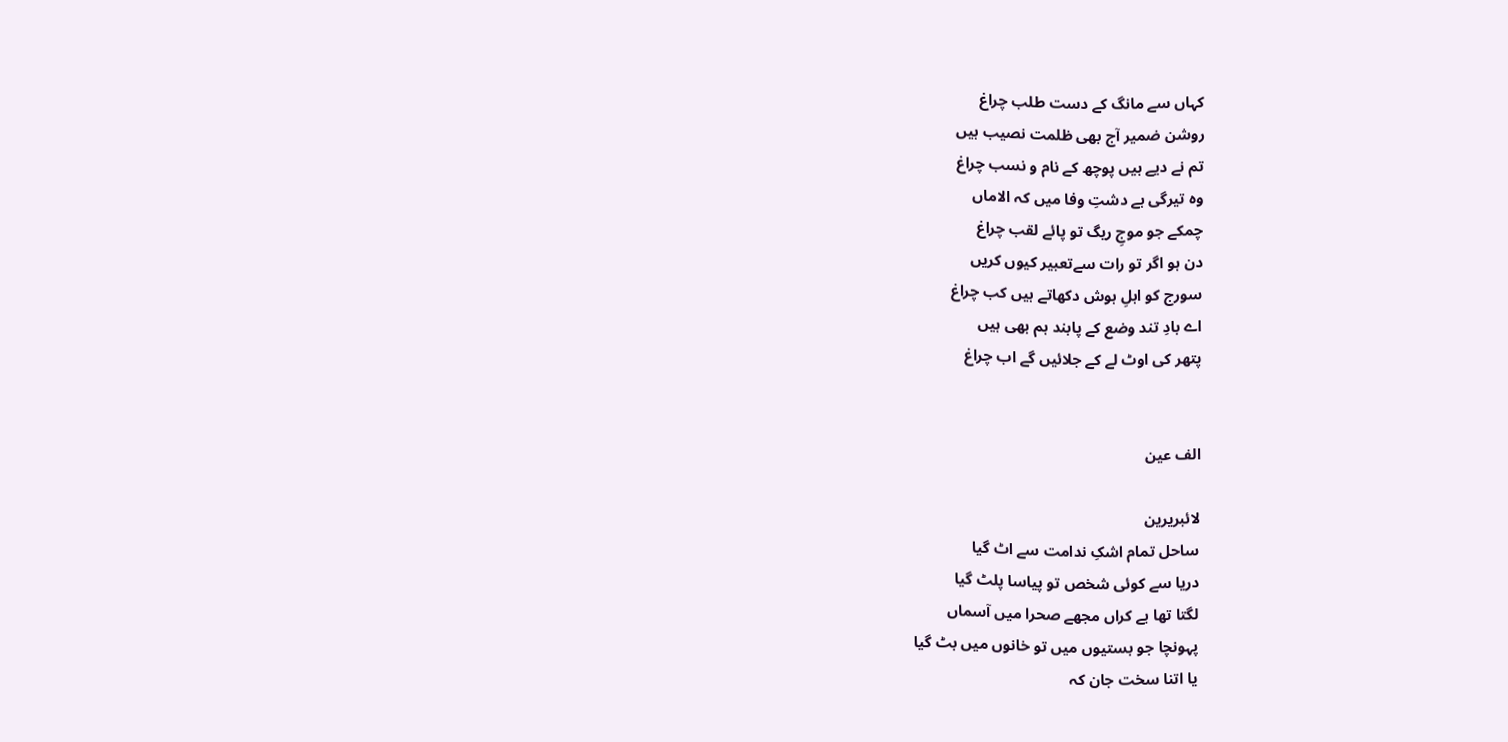کہاں سے مانگ کے دست طلب چراغ
روشن ضمیر آج بھی ظلمت نصیب ہیں
تم نے دیے ہیں پوچھ کے نام و نسب چراغ
وہ تیرگی ہے دشتِ وفا میں کہ الاماں
چمکے جو موجِ ریگ تو پائے لقب چراغ
دن ہو اگر تو رات سےتعبیر کیوں کریں
سورج کو اہلِ ہوش دکھاتے ہیں کب چراغ
اے بادِ تند وضع کے پابند ہم بھی ہیں
پتھر کی اوٹ لے کے جلائیں گے اب چراغ


الف عین

لائبریرین
ساحل تمام اشکِ ندامت سے اٹ گیا
دریا سے کوئی شخص تو پیاسا پلٹ گیا
لگتا تھا بے کراں مجھے صحرا میں آسماں
پہونچا جو بستیوں میں تو خانوں میں بٹ گیا
یا اتنا سخت جان کہ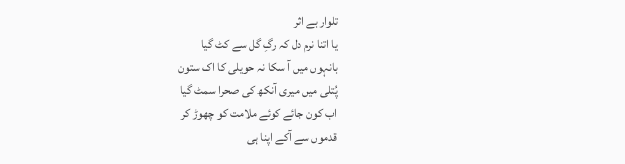تلوار بے اثر
یا اتنا نرم دل کہ رگِ گل سے کٹ گیا
بانہوں میں آ سکا نہ حویلی کا اک ستون
پُتلی میں میری آنکھ کی صحرا سمٹ گیا
اب کون جائے کوئے ملامت کو چھوڑ کر
قدموں سے آکے اپنا ہی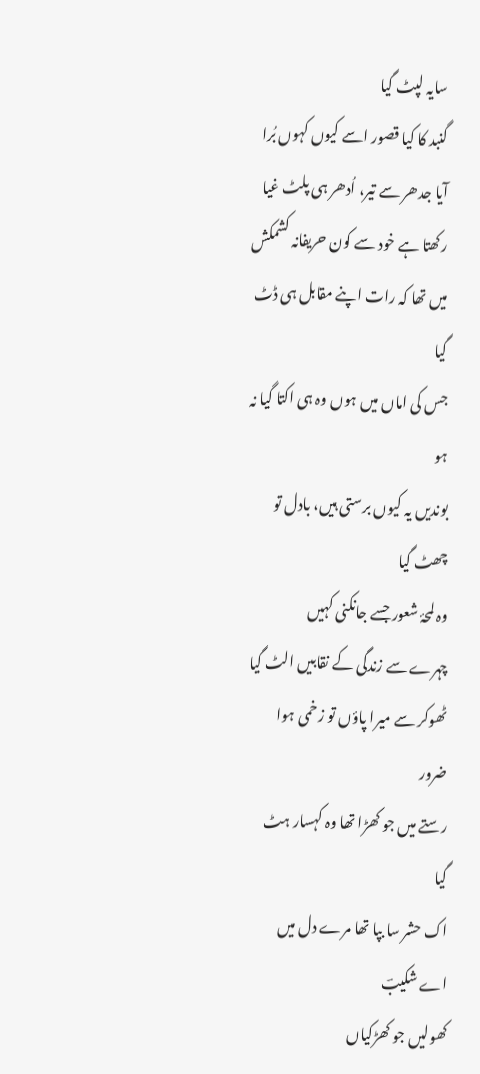سایہ لپٹ گیا
گنبد کا کیا قصور اسے کیوں کہوں بُرا
آیا جدھر سے تیر، اُدھر ہی پلٹ غیا
رکھتا ہے خود سے کون حریفانہ کشمکش
میں تھا کہ رات اپنے مقابل ہی ڈٹ گیا
جس کی اماں میں ہوں وہ ہی اکتا گیا نہ ہو
بوندیں یہ کیوں برستی ہیں، بادل تو چھٹ گیا
وہ لمحۂ شعور جسے جانکنی کہیں
چہرے سے زندگی کے نقابیں الٹ گیا
ٹھوکر سے میرا پاؤں تو زخمی ہوا ضرور
رستے میں جو کھڑا تھا وہ کہسار ہٹ گیا
اک حشر سا بپا تھا مرے دل میں اے شکیبؔ
کھولیں جو کھڑکیاں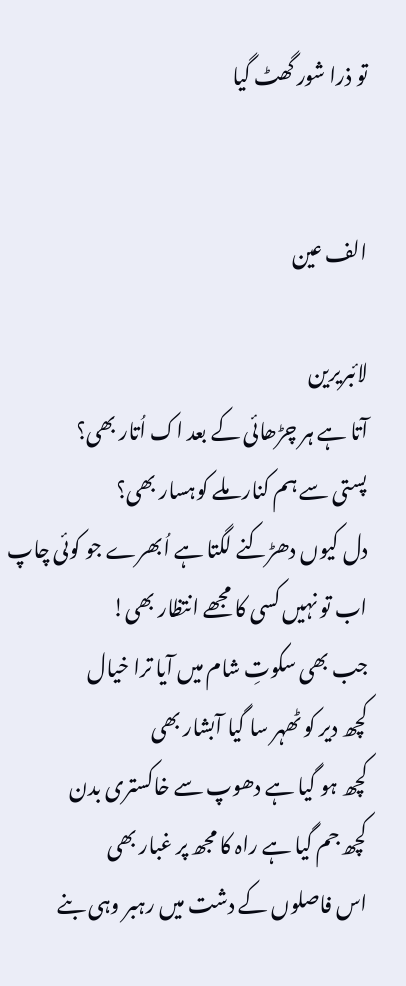تو ذرا شور گھٹ گیا


الف عین

لائبریرین
آتا ہے ہر چڑھائی کے بعد اک اُتار بھی؟
پستی سے ہم کنار ملے کوہسار بھی؟
دل کیوں دھڑکنے لگتا ہے اُبھرے جو کوئی چاپ
اب تو نہیں کسی کا مجھے انتظار بھی!
جب بھی سکوتِ شام میں آیا ترا خیال
کچھ دیر کو ٹھہر سا گیا آبشار بھی
کچھ ہو گیا ہے دھوپ سے خاکستری بدن
کچھ جم گیا ہے راہ کا مجھ پر غبار بھی
اس فاصلوں کے دشت میں رہبر وہی بنے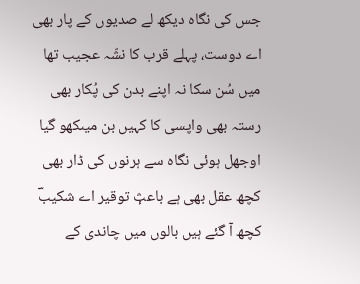جس کی نگاہ دیکھ لے صدیوں کے پار بھی
اے دوست، پہلے قرب کا نشّہ عجیب تھا
میں سُن سکا نہ اپنے بدن کی پُکار بھی
رستہ بھی واپسی کا کہیں بن میںکھو گیا
اوجھل ہوئی نگاہ سے ہرنوں کی ڈار بھی
کچھ عقل بھی ہے باعثٕ توقیر اے شکیبؔ
کچھ آ گئے ہیں بالوں میں چاندی کے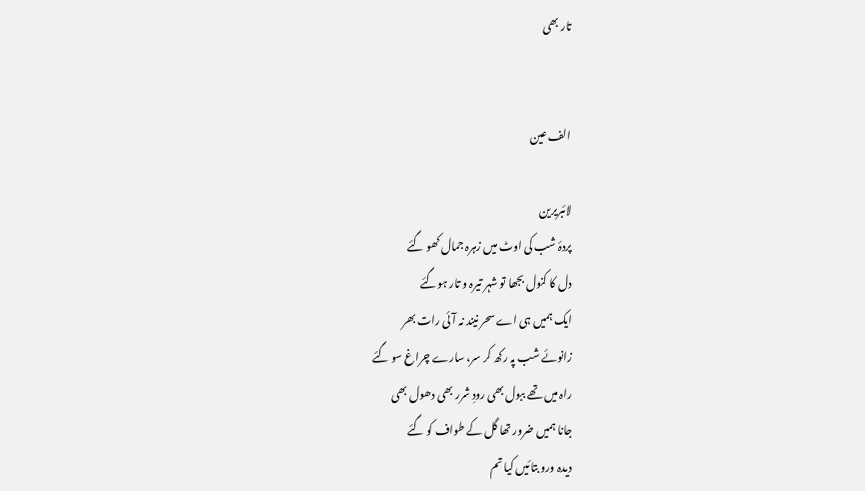تار بھی


الف عین

لائبریرین
پردۂ شب کی اوٹ میں زہرہ جمال کھو گئے
دل کا کنول بجھا تو شہر تیرہ و تار ہوگئے
ایک ہمیں ہی اے سحر نیند نہ آئی رات بھر
زانوئے شب پہ رکھ کر سر، سارے چراغ سو گئے
راہ میں تھے ببول بھی رودِ شرر بھی دھول بھی
جانا ہمیں ضرور تھا گل کے طواف کو گئے
دیدہ ورو بتائیں کیا تم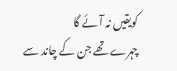کویقیں نہ آئے گا
چہرے تھے جن کے چاند سے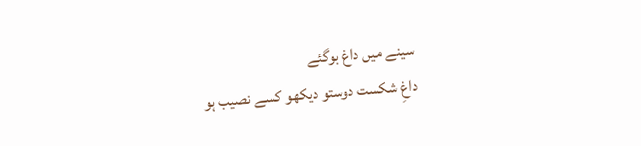سینے میں داغ بوگئے
داغِ شکست دوستو دیکھو کسے نصیب ہو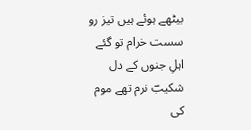بیٹھے ہوئے ہیں تیز رو سست خرام تو گئے
اہلِ جنوں کے دل شکیبؔ نرم تھے موم کی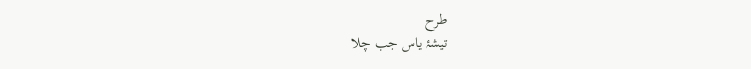طرح
تیشۂ یاس جب چلا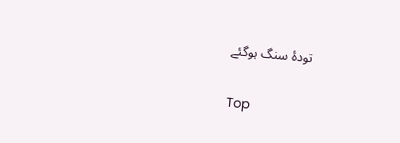تودۂ سنگ ہوگئے

Top